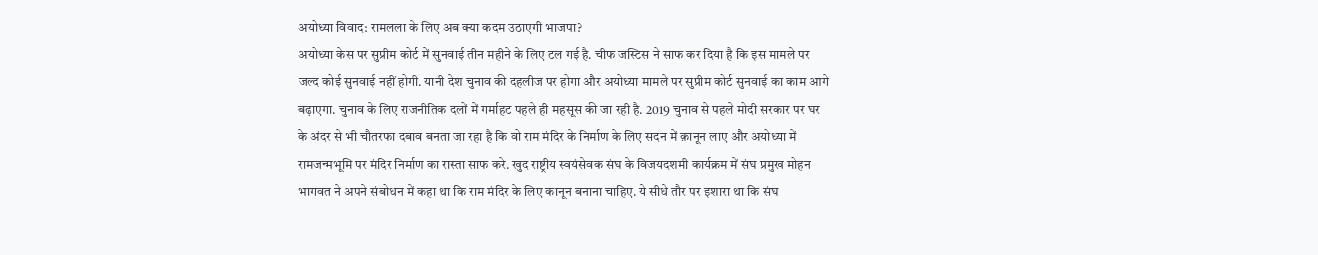अयोध्या विवाद: रामलला के लिए अब क्या कदम उठाएगी भाजपा?
अयोध्या केस पर सुप्रीम कोर्ट में सुनवाई तीन महीने के लिए टल गई है. चीफ जस्टिस ने साफ कर दिया है कि इस मामले पर जल्द कोई सुनवाई नहीं होगी. यानी देश चुनाव की दहलीज पर होगा और अयोध्या मामले पर सुप्रीम कोर्ट सुनवाई का काम आगे बढ़ाएगा. चुनाव के लिए राजनीतिक दलों में गर्माहट पहले ही महसूस की जा रही है. 2019 चुनाव से पहले मोदी सरकार पर घर के अंदर से भी चौतरफा दबाव बनता जा रहा है कि वो राम मंदिर के निर्माण के लिए सदन में क़ानून लाए और अयोध्या में रामजन्मभूमि पर मंदिर निर्माण का रास्ता साफ करे. खुद राष्ट्रीय स्वयंसेवक संघ के विजयदशमी कार्यक्रम में संघ प्रमुख मोहन भागवत ने अपने संबोधन में कहा था कि राम मंदिर के लिए कानून बनाना चाहिए. ये सीधे तौर पर इशारा था कि संघ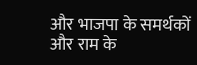और भाजपा के समर्थकों और राम के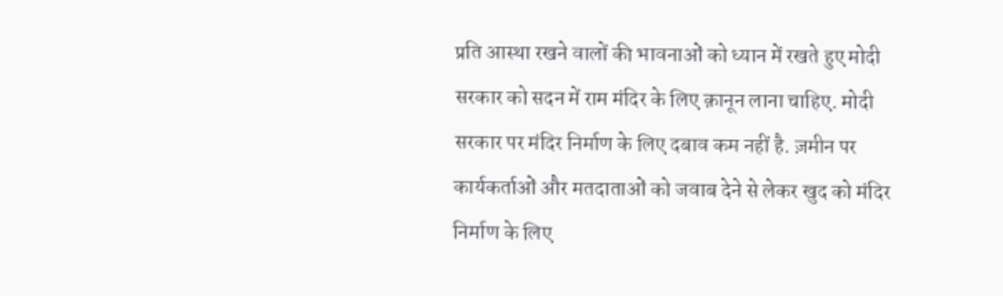प्रति आस्था रखने वालों की भावनाओं को ध्यान में रखते हुए मोदी सरकार को सदन में राम मंदिर के लिए क़ानून लाना चाहिए. मोदी सरकार पर मंदिर निर्माण के लिए दबाव कम नहीं है. ज़मीन पर कार्यकर्ताओं और मतदाताओं को जवाब देने से लेकर खुद को मंदिर निर्माण के लिए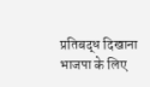प्रतिबद्ध दिखाना भाजपा के लिए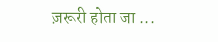ज़रूरी होता जा ...